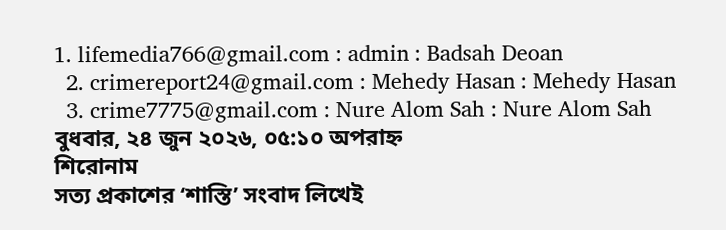1. lifemedia766@gmail.com : admin : Badsah Deoan
  2. crimereport24@gmail.com : Mehedy Hasan : Mehedy Hasan
  3. crime7775@gmail.com : Nure Alom Sah : Nure Alom Sah
বুধবার, ২৪ জুন ২০২৬, ০৫:১০ অপরাহ্ন
শিরোনাম
সত্য প্রকাশের ‘শাস্তি’ সংবাদ লিখেই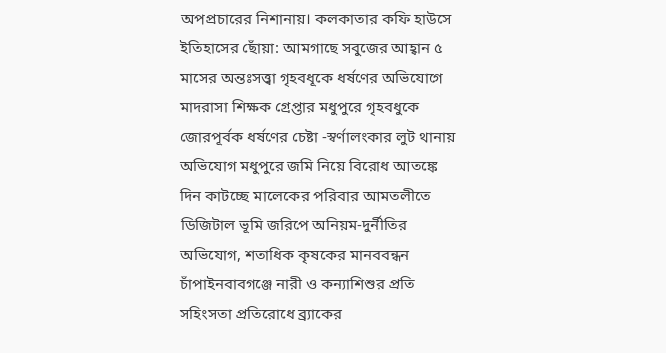অপপ্রচারের নিশানায়। কলকাতার কফি হাউসে ইতিহাসের ছোঁয়া: আমগাছে সবুজের আহ্বান ৫ মাসের অন্তঃসত্ত্বা গৃহবধূকে ধর্ষণের অভিযোগে মাদরাসা শিক্ষক গ্রেপ্তার মধুপুরে গৃহবধুকে জোরপূর্বক ধর্ষণের চেষ্টা -স্বর্ণালংকার লুট থানায় অভিযোগ মধুপুরে জমি নিয়ে বিরোধ আতঙ্কে দিন কাটচ্ছে মালেকের পরিবার আমতলীতে ডিজিটাল ভূমি জরিপে অনিয়ম-দুর্নীতির অভিযোগ, শতাধিক কৃষকের মানববন্ধন চাঁপাইনবাবগঞ্জে নারী ও কন্যাশিশুর প্রতি সহিংসতা প্রতিরোধে ব্র্যাকের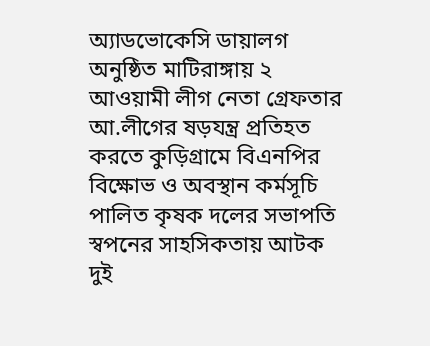অ্যাডভোকেসি ডায়ালগ অনুষ্ঠিত মা‌টিরাঙ্গায় ২ আওয়ামী লীগ নেতা গ্রেফতার আ.লীগের ষড়যন্ত্র প্রতিহত করতে কুড়িগ্রামে বিএনপির বিক্ষোভ ও অবস্থান কর্মসূচি পালিত কৃষক দলের সভাপতি স্বপনের সাহসিকতায় আটক দুই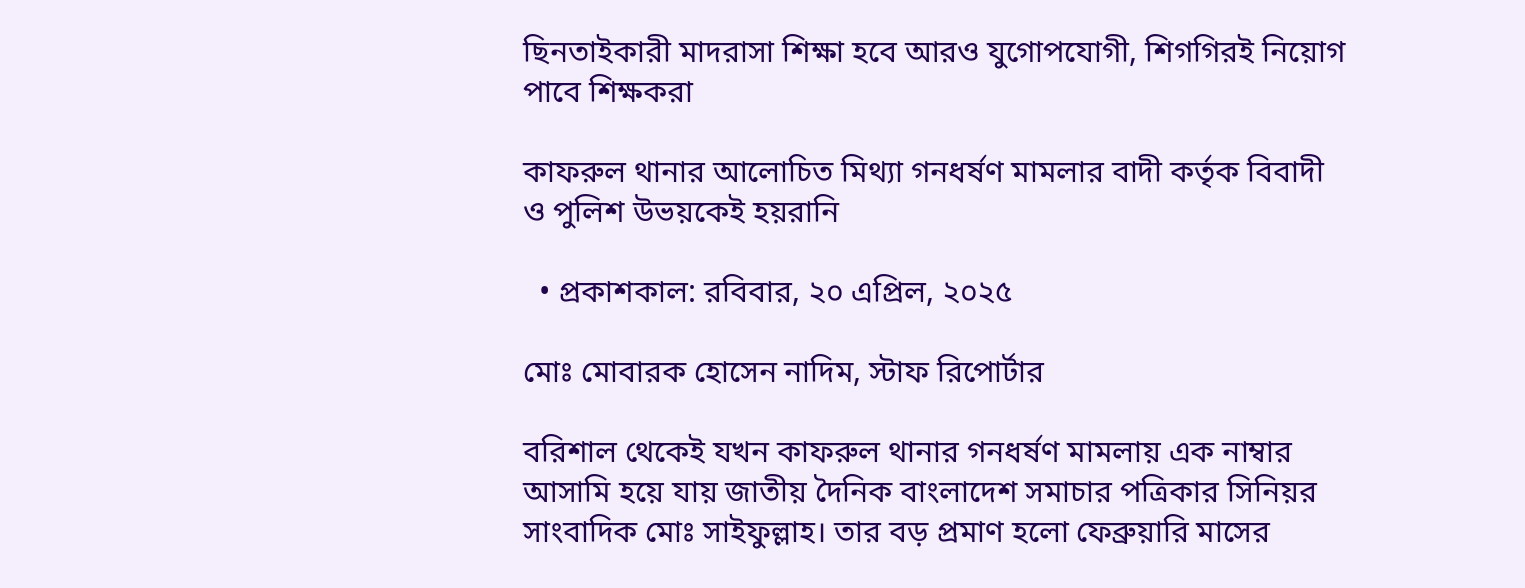ছিনতাইকারী মাদরাসা শিক্ষা হবে আরও যুগোপযোগী, শিগগিরই নিয়োগ পাবে শিক্ষকরা

কাফরুল থানার আলোচিত মিথ্যা গনধর্ষণ মামলার বাদী কর্তৃক বিবাদী ও পুলিশ উভয়কেই হয়রানি

  • প্রকাশকাল: রবিবার, ২০ এপ্রিল, ২০২৫

মোঃ মোবারক হোসেন নাদিম, স্টাফ রিপোর্টার

বরিশাল থেকেই যখন কাফরুল থানার গনধর্ষণ মামলায় এক নাম্বার আসামি হয়ে যায় জাতীয় দৈনিক বাংলাদেশ সমাচার পত্রিকার সিনিয়র সাংবাদিক মোঃ সাইফুল্লাহ। তার বড় প্রমাণ হলো ফেব্রুয়ারি মাসের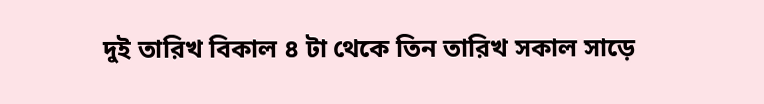দুই তারিখ বিকাল ৪ টা থেকে তিন তারিখ সকাল সাড়ে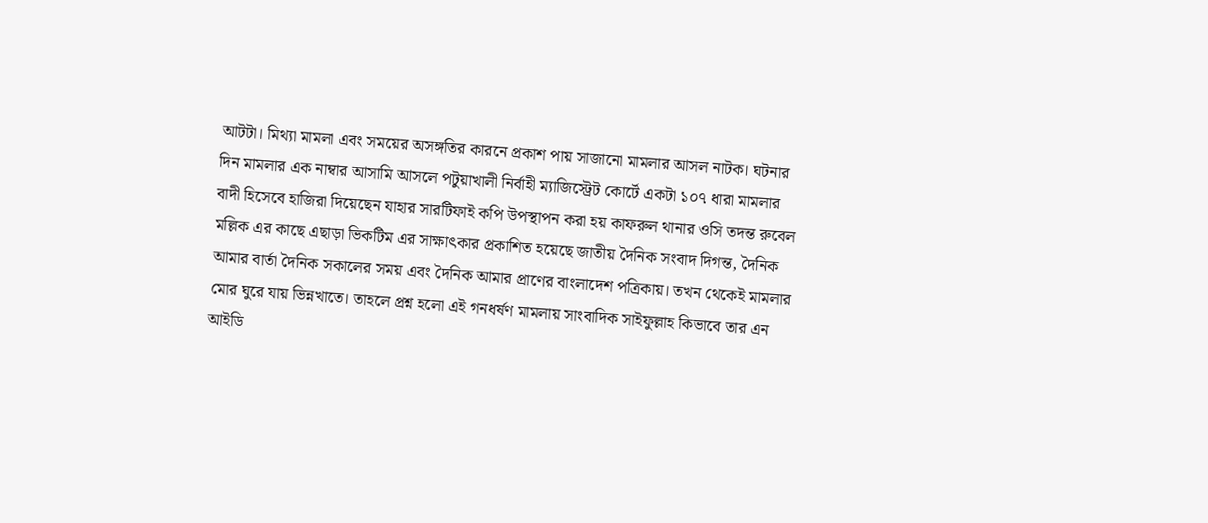আটটা। মিথ্যা মামলা এবং সময়ের অসঙ্গতির কারনে প্রকাশ পায় সাজানো মামলার আসল নাটক। ঘটনার দিন মামলার এক নাম্বার আসামি আসলে পটুয়াখালী নির্বাহী ম্যাজিস্ট্রেট কোর্টে একটা ১০৭ ধারা মামলার বাদী হিসেবে হাজিরা দিয়েছেন যাহার সারটিফাই কপি উপস্থাপন করা হয় কাফরুল থানার ওসি তদন্ত রুবেল মল্লিক এর কাছে এছাড়া ভিকটিম এর সাক্ষাৎকার প্রকাশিত হয়েছে জাতীয় দৈনিক সংবাদ দিগন্ত, দৈনিক আমার বার্তা দৈনিক সকালের সময় এবং দৈনিক আমার প্রাণের বাংলাদেশ পত্রিকায়। তখন থেকেই মামলার মোর ঘুরে যায় ভিন্নখাতে। তাহলে প্রশ্ন হলো এই গনধর্ষণ মামলায় সাংবাদিক সাইফুল্লাহ কিভাবে তার এন আইডি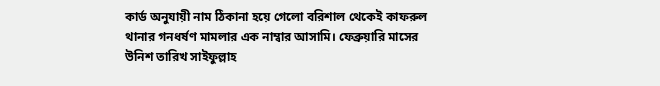কার্ড অনুযায়ী নাম ঠিকানা হয়ে গেলো বরিশাল থেকেই কাফরুল থানার গনধর্ষণ মামলার এক নাম্বার আসামি। ফেব্রুয়ারি মাসের উনিশ তারিখ সাইফুল্লাহ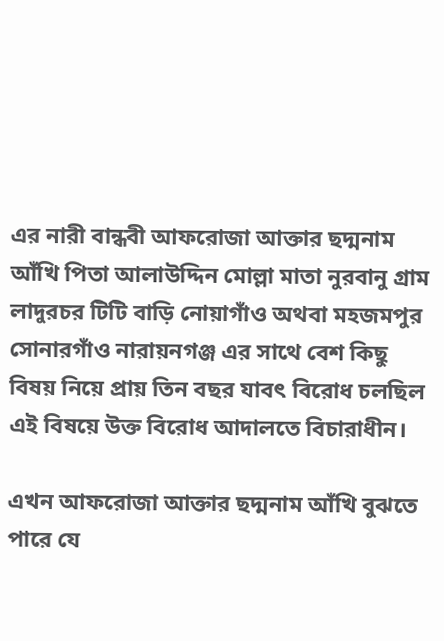এর নারী বান্ধবী আফরোজা আক্তার ছদ্মনাম আঁখি পিতা আলাউদ্দিন মোল্লা মাতা নুরবানু গ্রাম লাদুরচর টিটি বাড়ি নোয়াগাঁও অথবা মহজমপুর সোনারগাঁও নারায়নগঞ্জ এর সাথে বেশ কিছু বিষয় নিয়ে প্রায় তিন বছর যাবৎ বিরোধ চলছিল এই বিষয়ে উক্ত বিরোধ আদালতে বিচারাধীন।

এখন আফরোজা আক্তার ছদ্মনাম আঁখি বুঝতে পারে যে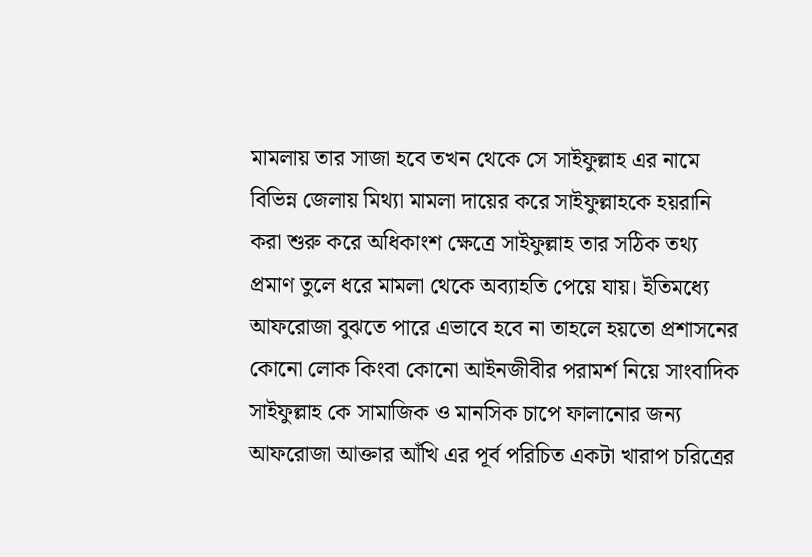মামলায় তার সাজা হবে তখন থেকে সে সাইফুল্লাহ এর নামে বিভিন্ন জেলায় মিথ্যা মামলা দায়ের করে সাইফুল্লাহকে হয়রানি করা শুরু করে অধিকাংশ ক্ষেত্রে সাইফুল্লাহ তার সঠিক তথ্য প্রমাণ তুলে ধরে মামলা থেকে অব্যাহতি পেয়ে যায়। ইতিমধ্যে আফরোজা বুঝতে পারে এভাবে হবে না তাহলে হয়তো প্রশাসনের কোনো লোক কিংবা কোনো আইনজীবীর পরামর্শ নিয়ে সাংবাদিক সাইফুল্লাহ কে সামাজিক ও মানসিক চাপে ফালানোর জন্য আফরোজা আক্তার আঁখি এর পূর্ব পরিচিত একটা খারাপ চরিত্রের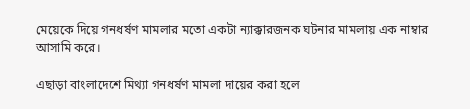মেয়েকে দিয়ে গনধর্ষণ মামলার মতো একটা ন্যাক্কারজনক ঘটনার মামলায় এক নাম্বার আসামি করে।

এছাড়া বাংলাদেশে মিথ্যা গনধর্ষণ মামলা দায়ের করা হলে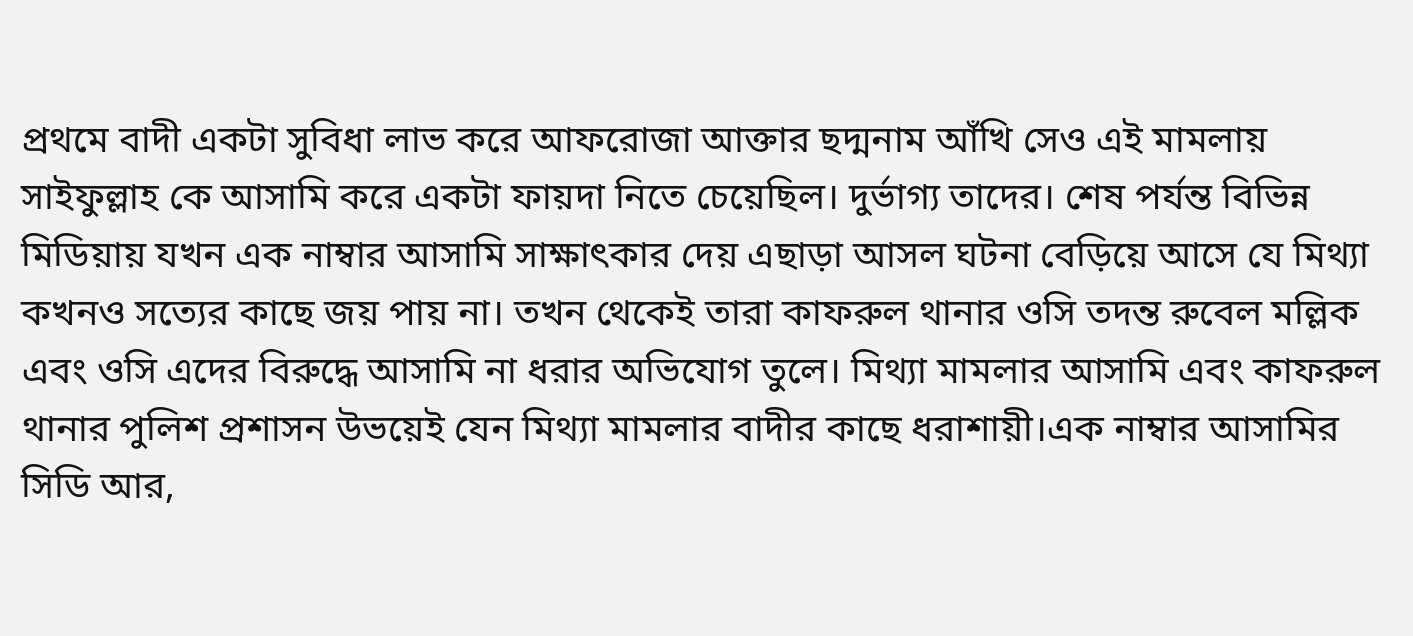প্রথমে বাদী একটা সুবিধা লাভ করে আফরোজা আক্তার ছদ্মনাম আঁখি সেও এই মামলায় সাইফুল্লাহ কে আসামি করে একটা ফায়দা নিতে চেয়েছিল। দুর্ভাগ্য তাদের। শেষ পর্যন্ত বিভিন্ন মিডিয়ায় যখন এক নাম্বার আসামি সাক্ষাৎকার দেয় এছাড়া আসল ঘটনা বেড়িয়ে আসে যে মিথ্যা কখনও সত্যের কাছে জয় পায় না। তখন থেকেই তারা কাফরুল থানার ওসি তদন্ত রুবেল মল্লিক এবং ওসি এদের বিরুদ্ধে আসামি না ধরার অভিযোগ তুলে। মিথ্যা মামলার আসামি এবং কাফরুল থানার পুলিশ প্রশাসন উভয়েই যেন মিথ্যা মামলার বাদীর কাছে ধরাশায়ী।এক নাম্বার আসামির সিডি আর,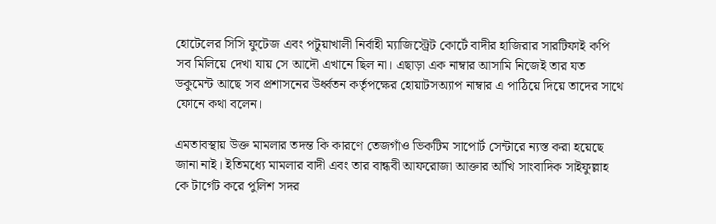হোটেলের সিসি ফুটেজ এবং পটুয়াখালী নির্বাহী ম্যাজিস্ট্রেট কোর্টে বাদীর হাজিরার সারটিফাই কপি সব মিলিয়ে দেখা যায় সে আদৌ এখানে ছিল না। এছাড়া এক নাম্বার আসামি নিজেই তার যত ডকুমেন্ট আছে সব প্রশাসনের উর্ধ্বতন কর্তৃপক্ষের হোয়াটসঅ্যাপ নাম্বার এ পাঠিয়ে দিয়ে তাদের সাথে ফোনে কথা বলেন।

এমতাবস্থায় উক্ত মামলার তদন্ত কি কারণে তেজগাঁও ভিকটিম সাপোর্ট সেন্টারে ন্যস্ত করা হয়েছে জানা নাই। ইতিমধ্যে মামলার বাদী এবং তার বান্ধবী আফরোজা আক্তার আঁখি সাংবাদিক সাইফুল্লাহ কে টার্গেট করে পুলিশ সদর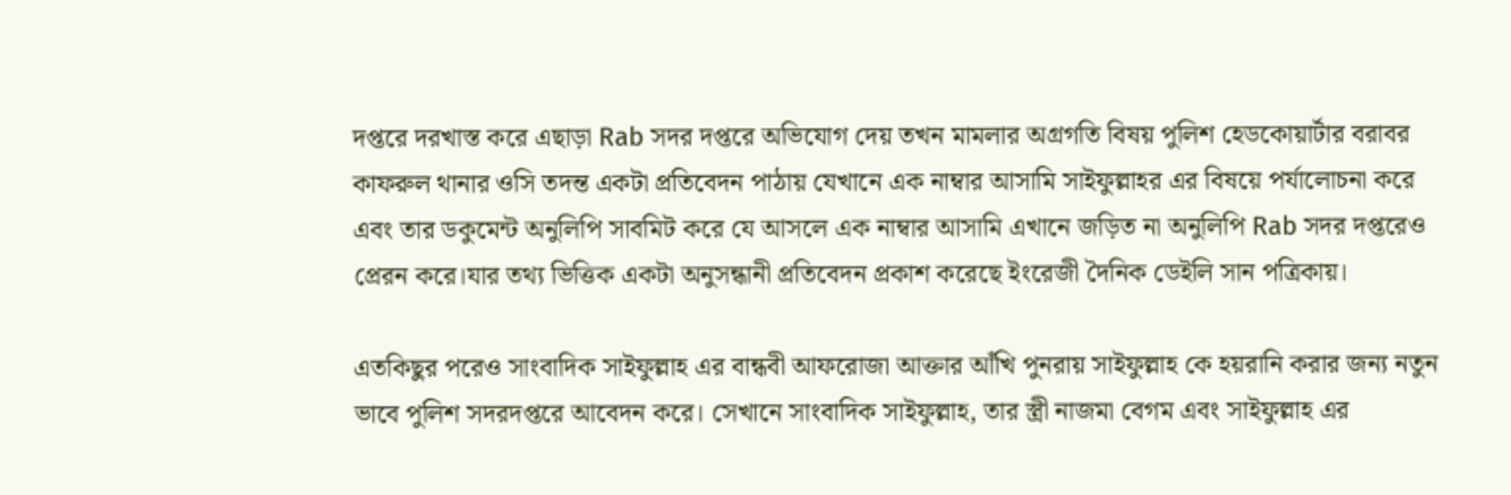দপ্তরে দরখাস্ত করে এছাড়া Rab সদর দপ্তরে অভিযোগ দেয় তখন মামলার অগ্রগতি বিষয় পুলিশ হেডকোয়ার্টার বরাবর কাফরুল থানার ওসি তদন্ত একটা প্রতিবেদন পাঠায় যেখানে এক নাম্বার আসামি সাইফুল্লাহর এর বিষয়ে পর্যালোচনা করে এবং তার ডকুমেন্ট অনুলিপি সাবমিট করে যে আসলে এক নাম্বার আসামি এখানে জড়িত না অনুলিপি Rab সদর দপ্তরেও প্রেরন করে।যার তথ্য ভিত্তিক একটা অনুসন্ধানী প্রতিবেদন প্রকাশ করেছে ইংরেজী দৈনিক ডেইলি সান পত্রিকায়।

এতকিছুর পরেও সাংবাদিক সাইফুল্লাহ এর বান্ধবী আফরোজা আক্তার আঁখি পুনরায় সাইফুল্লাহ কে হয়রানি করার জন্য নতুন ভাবে পুলিশ সদরদপ্তরে আবেদন করে। সেখানে সাংবাদিক সাইফুল্লাহ, তার স্ত্রী নাজমা বেগম এবং সাইফুল্লাহ এর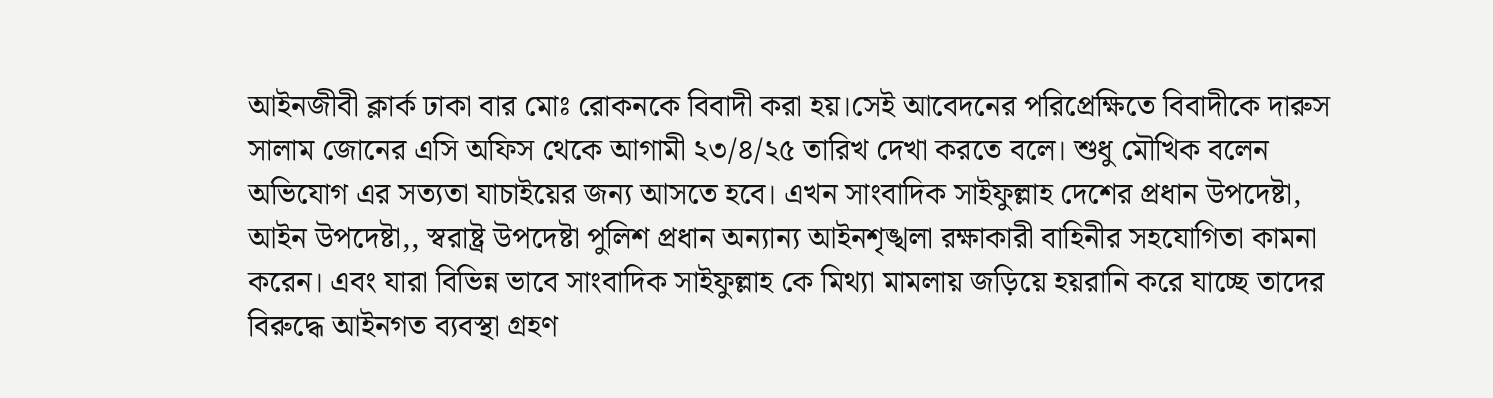আইনজীবী ক্লার্ক ঢাকা বার মোঃ রোকনকে বিবাদী করা হয়।সেই আবেদনের পরিপ্রেক্ষিতে বিবাদীকে দারুস সালাম জোনের এসি অফিস থেকে আগামী ২৩/৪/২৫ তারিখ দেখা করতে বলে। শুধু মৌখিক বলেন অভিযোগ এর সত্যতা যাচাইয়ের জন্য আসতে হবে। এখন সাংবাদিক সাইফুল্লাহ দেশের প্রধান উপদেষ্টা, আইন উপদেষ্টা,, স্বরাষ্ট্র উপদেষ্টা পুলিশ প্রধান অন্যান্য আইনশৃঙ্খলা রক্ষাকারী বাহিনীর সহযোগিতা কামনা করেন। এবং যারা বিভিন্ন ভাবে সাংবাদিক সাইফুল্লাহ কে মিথ্যা মামলায় জড়িয়ে হয়রানি করে যাচ্ছে তাদের বিরুদ্ধে আইনগত ব্যবস্থা গ্রহণ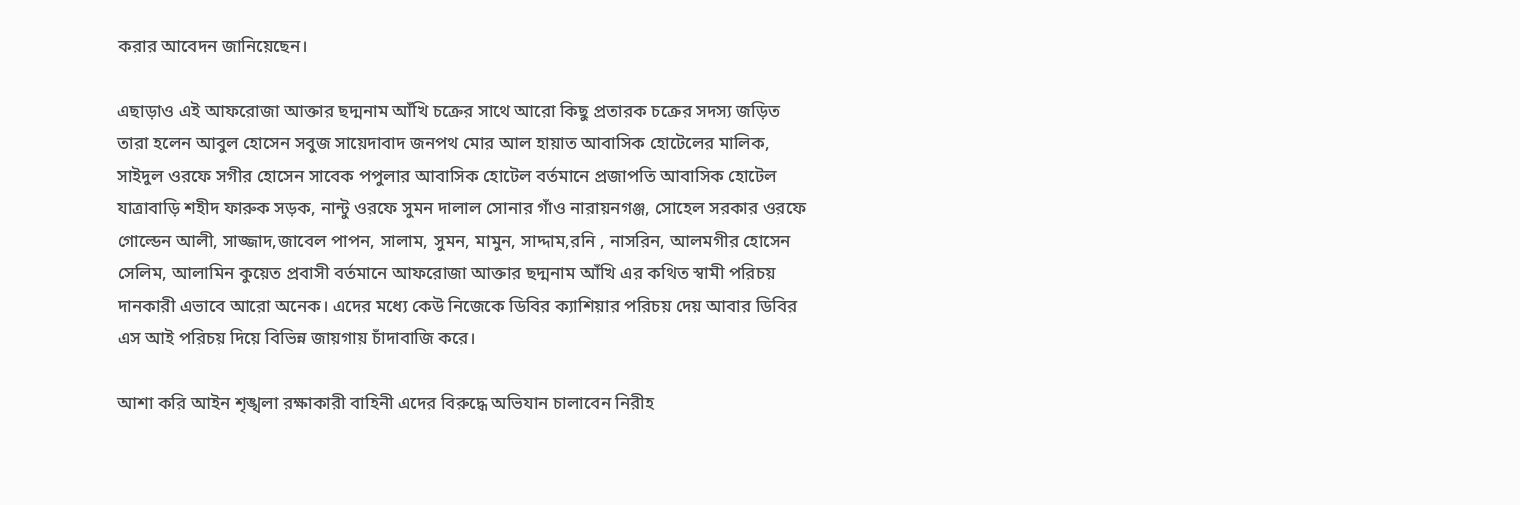করার আবেদন জানিয়েছেন।

এছাড়াও এই আফরোজা আক্তার ছদ্মনাম আঁখি চক্রের সাথে আরো কিছু প্রতারক চক্রের সদস্য জড়িত তারা হলেন আবুল হোসেন সবুজ সায়েদাবাদ জনপথ মোর আল হায়াত আবাসিক হোটেলের মালিক, সাইদুল ওরফে সগীর হোসেন সাবেক পপুলার আবাসিক হোটেল বর্তমানে প্রজাপতি আবাসিক হোটেল যাত্রাবাড়ি শহীদ ফারুক সড়ক, নান্টু ওরফে সুমন দালাল সোনার গাঁও নারায়নগঞ্জ, সোহেল সরকার ওরফে গোল্ডেন আলী, সাজ্জাদ,জাবেল পাপন, সালাম, সুমন, মামুন, সাদ্দাম,রনি , নাসরিন, আলমগীর হোসেন সেলিম, আলামিন কুয়েত প্রবাসী বর্তমানে আফরোজা আক্তার ছদ্মনাম আঁখি এর কথিত স্বামী পরিচয় দানকারী এভাবে আরো অনেক। এদের মধ্যে কেউ নিজেকে ডিবির ক্যাশিয়ার পরিচয় দেয় আবার ডিবির এস আই পরিচয় দিয়ে বিভিন্ন জায়গায় চাঁদাবাজি করে।

আশা করি আইন শৃঙ্খলা রক্ষাকারী বাহিনী এদের বিরুদ্ধে অভিযান চালাবেন নিরীহ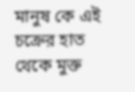মানুষ কে এই চক্রের হাত থেকে মুক্ত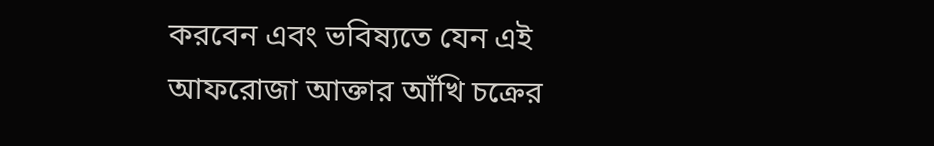করবেন এবং ভবিষ্যতে যেন এই আফরোজা আক্তার আঁখি চক্রের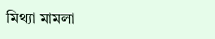মিথ্যা মামলা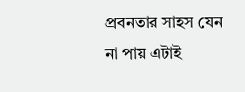প্রবনতার সাহস যেন না পায় এটাই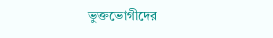ভুক্তভোগীদের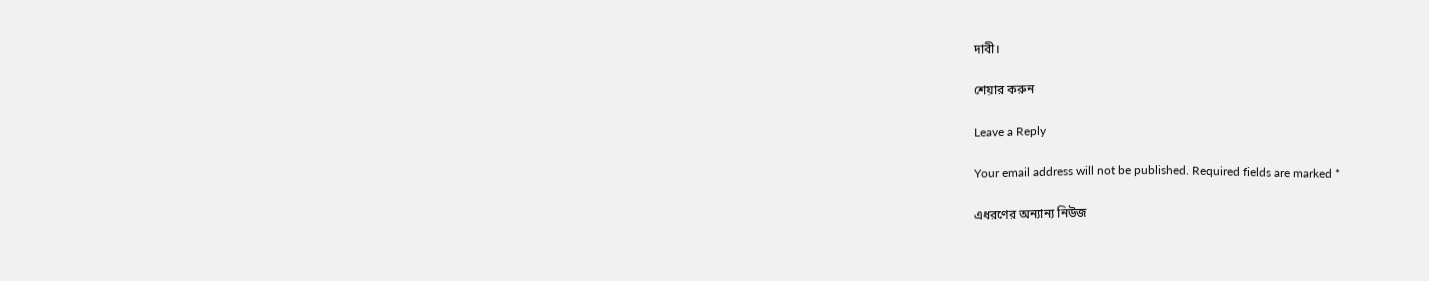দাবী।

শেয়ার করুন

Leave a Reply

Your email address will not be published. Required fields are marked *

এধরণের অন্যান্য নিউজ